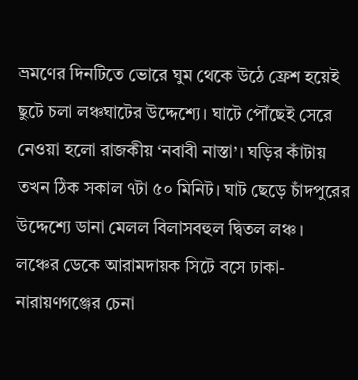ভ্রমণের দিনটিতে ভোরে ঘুম থেকে উঠে ফ্রেশ হয়েই ছুটে চলা লঞ্চঘাটের উদ্দেশ্যে। ঘাটে পৌঁছেই সেরে নেওয়া হলো রাজকীয় ‘নবাবী নাস্তা’। ঘড়ির কাঁটায় তখন ঠিক সকাল ৭টা ৫০ মিনিট। ঘাট ছেড়ে চাঁদপুরের উদ্দেশ্যে ডানা মেলল বিলাসবহুল দ্বিতল লঞ্চ।
লঞ্চের ডেকে আরামদায়ক সিটে বসে ঢাকা-নারায়ণগঞ্জের চেনা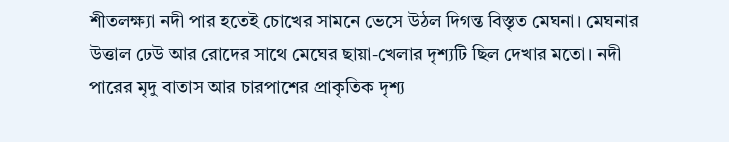শীতলক্ষ্যা নদী পার হতেই চোখের সামনে ভেসে উঠল দিগন্ত বিস্তৃত মেঘনা। মেঘনার উত্তাল ঢেউ আর রোদের সাথে মেঘের ছায়া-খেলার দৃশ্যটি ছিল দেখার মতো। নদী পারের মৃদু বাতাস আর চারপাশের প্রাকৃতিক দৃশ্য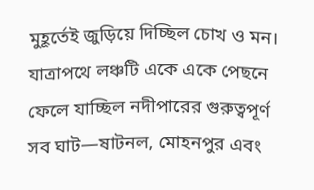মুহূর্তেই জুড়িয়ে দিচ্ছিল চোখ ও মন।
যাত্রাপথে লঞ্চটি একে একে পেছনে ফেলে যাচ্ছিল নদীপারের গুরুত্বপূর্ণ সব ঘাট—ষাটনল, মোহনপুর এবং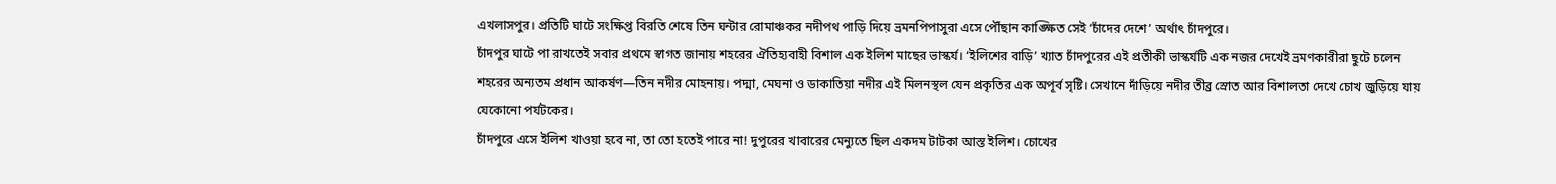এখলাসপুর। প্রতিটি ঘাটে সংক্ষিপ্ত বিরতি শেষে তিন ঘন্টার রোমাঞ্চকর নদীপথ পাড়ি দিয়ে ভ্রমনপিপাসুরা এসে পৌঁছান কাঙ্ক্ষিত সেই ‘চাঁদের দেশে’ অর্থাৎ চাঁদপুরে।
চাঁদপুর ঘাটে পা রাখতেই সবার প্রথমে স্বাগত জানায় শহরের ঐতিহ্যবাহী বিশাল এক ইলিশ মাছের ভাস্কর্য। ‘ইলিশের বাড়ি’ খ্যাত চাঁদপুরের এই প্রতীকী ভাস্কর্যটি এক নজর দেখেই ভ্রমণকারীরা ছুটে চলেন শহরের অন্যতম প্রধান আকর্ষণ—তিন নদীর মোহনায়। পদ্মা, মেঘনা ও ডাকাতিয়া নদীর এই মিলনস্থল যেন প্রকৃতির এক অপূর্ব সৃষ্টি। সেখানে দাঁড়িয়ে নদীর তীব্র স্রোত আর বিশালতা দেখে চোখ জুড়িয়ে যায় যেকোনো পর্যটকের।
চাঁদপুরে এসে ইলিশ খাওয়া হবে না, তা তো হতেই পারে না! দুপুরের খাবারের মেন্যুতে ছিল একদম টাটকা আস্ত ইলিশ। চোখের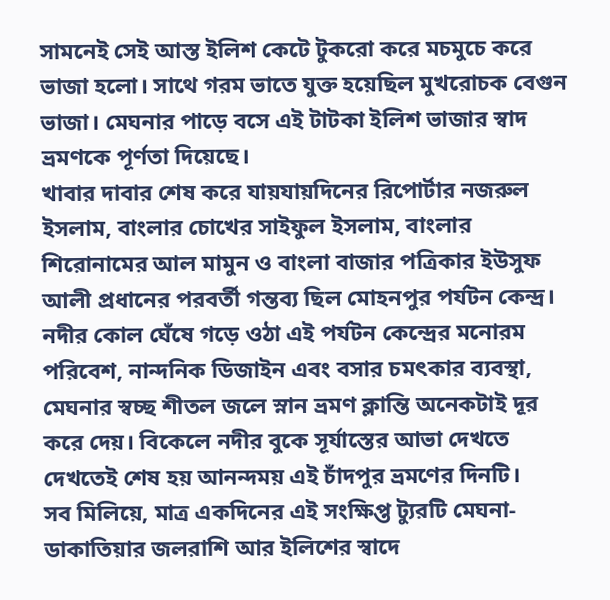সামনেই সেই আস্ত ইলিশ কেটে টুকরো করে মচমুচে করে ভাজা হলো। সাথে গরম ভাতে যুক্ত হয়েছিল মুখরোচক বেগুন ভাজা। মেঘনার পাড়ে বসে এই টাটকা ইলিশ ভাজার স্বাদ ভ্রমণকে পূর্ণতা দিয়েছে।
খাবার দাবার শেষ করে যায়যায়দিনের রিপোর্টার নজরুল ইসলাম, বাংলার চোখের সাইফুল ইসলাম, বাংলার শিরোনামের আল মামুন ও বাংলা বাজার পত্রিকার ইউসুফ আলী প্রধানের পরবর্তী গন্তব্য ছিল মোহনপুর পর্যটন কেন্দ্র। নদীর কোল ঘেঁষে গড়ে ওঠা এই পর্যটন কেন্দ্রের মনোরম পরিবেশ, নান্দনিক ডিজাইন এবং বসার চমৎকার ব্যবস্থা, মেঘনার স্বচ্ছ শীতল জলে স্নান ভ্রমণ ক্লান্তি অনেকটাই দূর করে দেয়। বিকেলে নদীর বুকে সূর্যাস্তের আভা দেখতে দেখতেই শেষ হয় আনন্দময় এই চাঁদপুর ভ্রমণের দিনটি।
সব মিলিয়ে, মাত্র একদিনের এই সংক্ষিপ্ত ট্যুরটি মেঘনা-ডাকাতিয়ার জলরাশি আর ইলিশের স্বাদে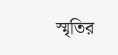স্মৃতির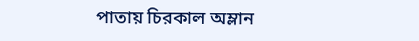পাতায় চিরকাল অম্লান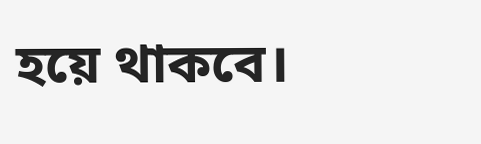হয়ে থাকবে।